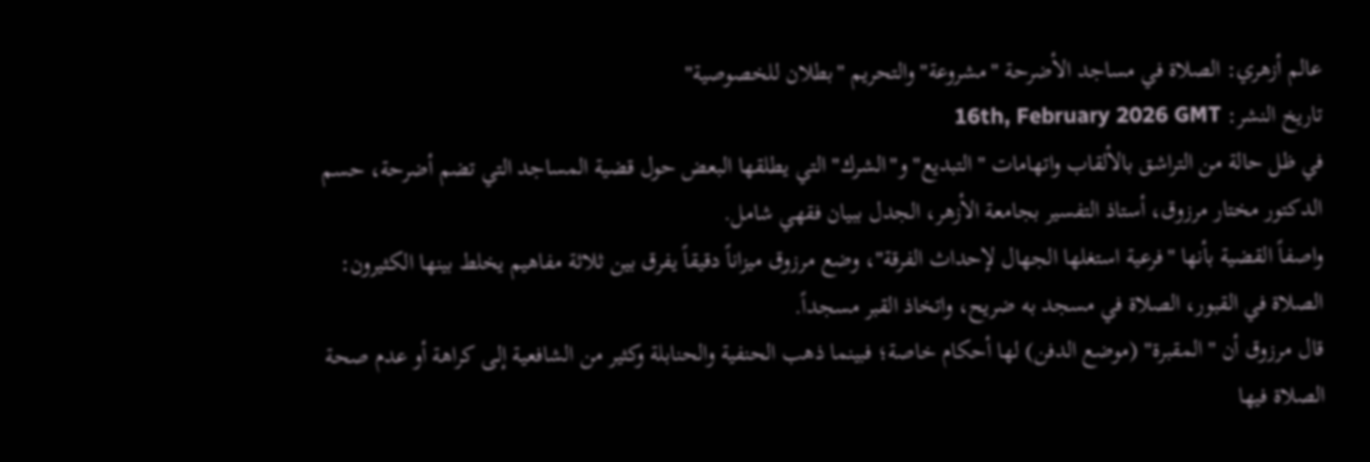عالم أزهري: الصلاة في مساجد الأضرحة "مشروعة" والتحريم "بطلان للخصوصية"
تاريخ النشر: 16th, February 2026 GMT
في ظل حالة من التراشق بالألقاب واتهامات "التبديع" و"الشرك" التي يطلقها البعض حول قضية المساجد التي تضم أضرحة، حسم الدكتور مختار مرزوق، أستاذ التفسير بجامعة الأزهر، الجدل ببيان فقهي شامل.
واصفاً القضية بأنها "فرعية استغلها الجهال لإحداث الفرقة"، وضع مرزوق ميزاناً دقيقاً يفرق بين ثلاثة مفاهيم يخلط بينها الكثيرون: الصلاة في القبور، الصلاة في مسجد به ضريح، واتخاذ القبر مسجداً.
قال مرزوق أن "المقبرة" (موضع الدفن) لها أحكام خاصة؛ فبينما ذهب الحنفية والحنابلة وكثير من الشافعية إلى كراهة أو عدم صحة الصلاة فيها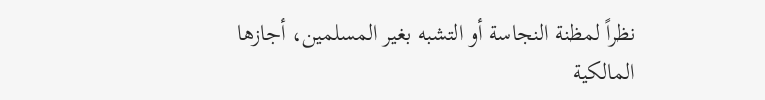نظراً لمظنة النجاسة أو التشبه بغير المسلمين، أجازها المالكية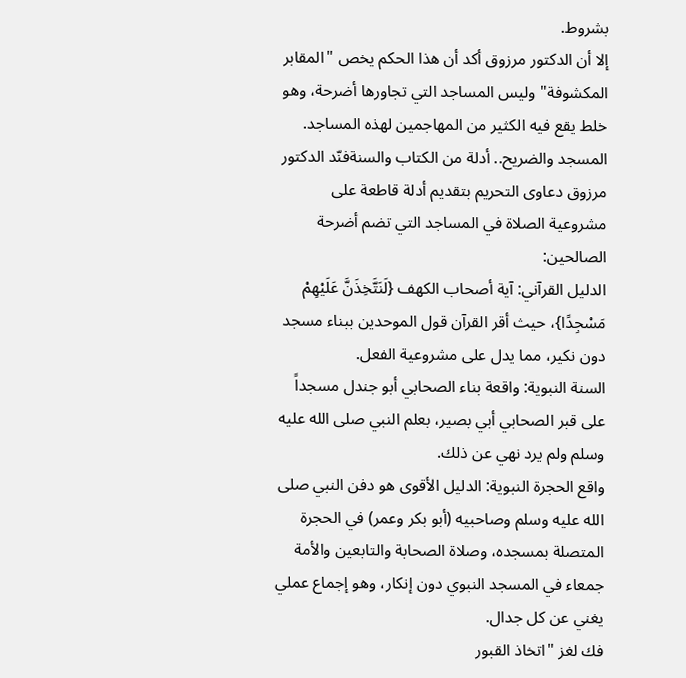بشروط.
إلا أن الدكتور مرزوق أكد أن هذا الحكم يخص "المقابر المكشوفة" وليس المساجد التي تجاورها أضرحة، وهو خلط يقع فيه الكثير من المهاجمين لهذه المساجد.
المسجد والضريح.. أدلة من الكتاب والسنةفنّد الدكتور مرزوق دعاوى التحريم بتقديم أدلة قاطعة على مشروعية الصلاة في المساجد التي تضم أضرحة الصالحين:
الدليل القرآني: آية أصحاب الكهف {لَنَتَّخِذَنَّ عَلَيْهِمْ مَسْجِدًا}، حيث أقر القرآن قول الموحدين ببناء مسجد دون نكير، مما يدل على مشروعية الفعل.
السنة النبوية: واقعة بناء الصحابي أبو جندل مسجداً على قبر الصحابي أبي بصير، بعلم النبي صلى الله عليه وسلم ولم يرد نهي عن ذلك.
واقع الحجرة النبوية: الدليل الأقوى هو دفن النبي صلى الله عليه وسلم وصاحبيه (أبو بكر وعمر) في الحجرة المتصلة بمسجده، وصلاة الصحابة والتابعين والأمة جمعاء في المسجد النبوي دون إنكار، وهو إجماع عملي يغني عن كل جدال.
فك لغز "اتخاذ القبور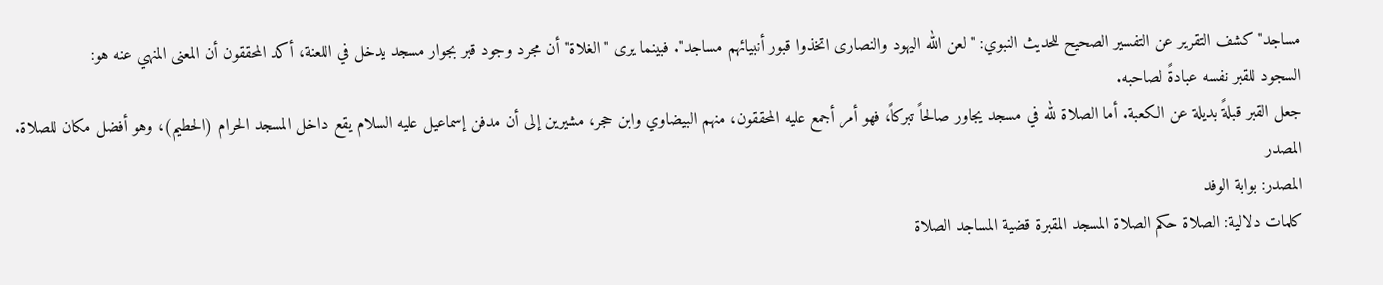مساجد"كشف التقرير عن التفسير الصحيح للحديث النبوي: "لعن الله اليهود والنصارى اتخذوا قبور أنبيائهم مساجد". فبينما يرى "الغلاة" أن مجرد وجود قبر بجوار مسجد يدخل في اللعنة، أكد المحققون أن المعنى المنهي عنه هو:
السجود للقبر نفسه عبادةً لصاحبه.
جعل القبر قبلةً بديلة عن الكعبة. أما الصلاة لله في مسجد يجاور صالحاً تبركاً، فهو أمر أجمع عليه المحققون، منهم البيضاوي وابن حجر، مشيرين إلى أن مدفن إسماعيل عليه السلام يقع داخل المسجد الحرام (الحطيم)، وهو أفضل مكان للصلاة.
المصدر
المصدر: بوابة الوفد
كلمات دلالية: الصلاة حكم الصلاة المسجد المقبرة قضية المساجد الصلاة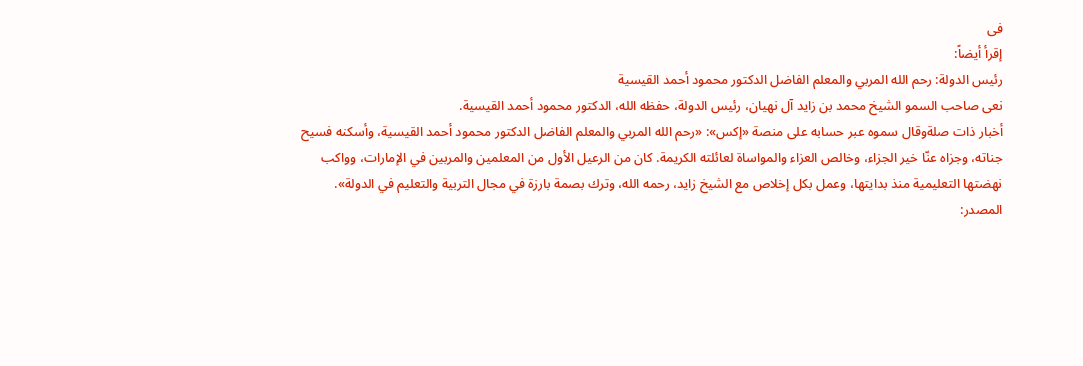فی
إقرأ أيضاً:
رئيس الدولة: رحم الله المربي والمعلم الفاضل الدكتور محمود أحمد القيسية
نعى صاحب السمو الشيخ محمد بن زايد آل نهيان، رئيس الدولة، حفظه الله، الدكتور محمود أحمد القيسية.
أخبار ذات صلةوقال سموه عبر حسابه على منصة «إكس»: «رحم الله المربي والمعلم الفاضل الدكتور محمود أحمد القيسية، وأسكنه فسيح جناته، وجزاه عنّا خير الجزاء، وخالص العزاء والمواساة لعائلته الكريمة. كان من الرعيل الأول من المعلمين والمربين في الإمارات، وواكب نهضتها التعليمية منذ بدايتها، وعمل بكل إخلاص مع الشيخ زايد، رحمه الله، وترك بصمة بارزة في مجال التربية والتعليم في الدولة».
المصدر: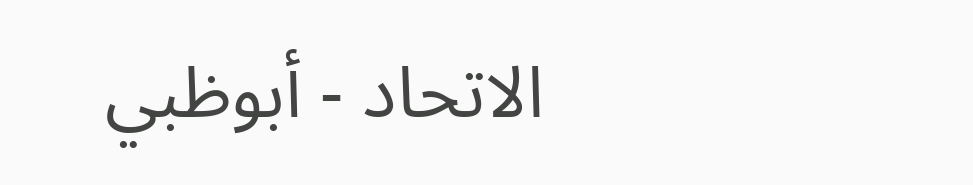الاتحاد - أبوظبي